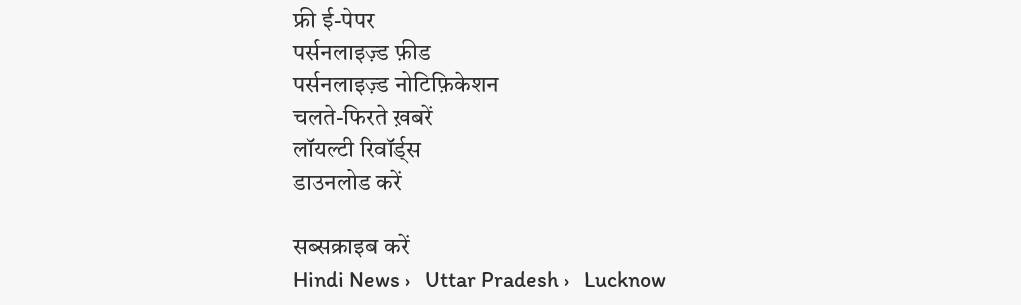फ्री ई-पेपर
पर्सनलाइज़्ड फ़ीड
पर्सनलाइज़्ड नोटिफ़िकेशन
चलते-फिरते ख़बरें
लॉयल्टी रिवॉर्ड्स
डाउनलोड करें

सब्सक्राइब करें
Hindi News ›   Uttar Pradesh ›   Lucknow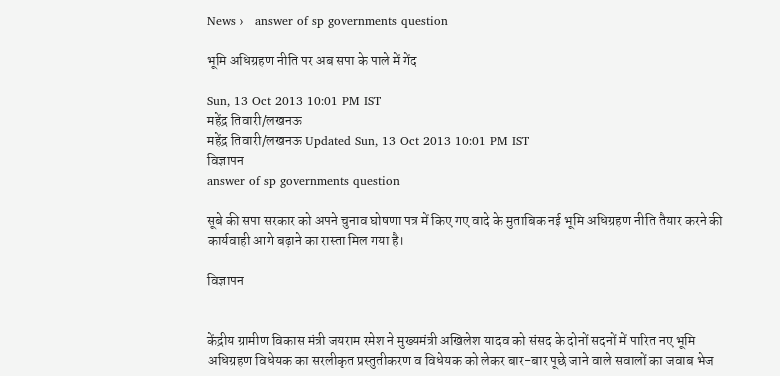News ›   answer of sp governments question

भूमि अधिग्रहण नीति पर अब सपा के पाले में गेंद

Sun, 13 Oct 2013 10:01 PM IST
महेंद्र तिवारी/लखनऊ
महेंद्र तिवारी/लखनऊ Updated Sun, 13 Oct 2013 10:01 PM IST
विज्ञापन
answer of sp governments question

सूबे की सपा सरकार को अपने चुनाव घोषणा पत्र में किए गए वादे के मुताबिक नई भूमि अधिग्रहण नीति तैयार करने की कार्यवाही आगे बढ़ाने का रास्ता मिल गया है।

विज्ञापन


केंद्रीय ग्रामीण विकास मंत्री जयराम रमेश ने मुख्यमंत्री अखिलेश यादव को संसद के दोनों सदनों में पारित नए भूमि अधिग्रहण विधेयक का सरलीकृत प्रस्तुतीकरण व विधेयक को लेकर बार-बार पूछे जाने वाले सवालों का जवाब भेज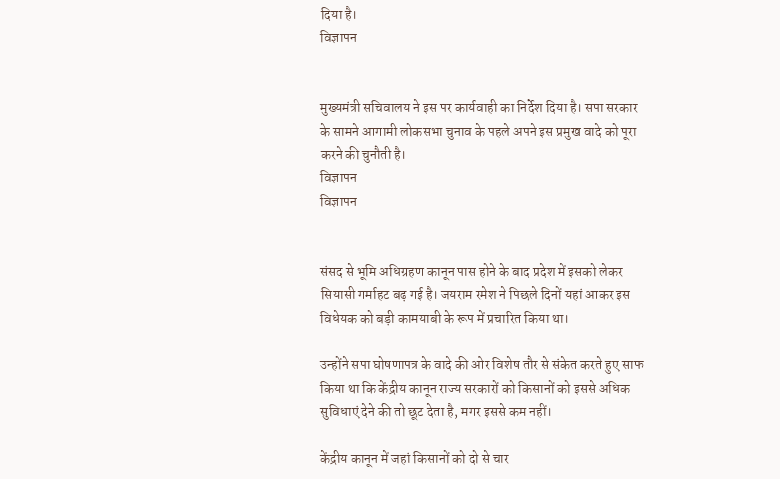दिया है।
विज्ञापन


मुख्यमंत्री सचिवालय ने इस पर कार्यवाही का निर्देश दिया है। सपा सरकार के सामने आगामी लोकसभा चुनाव के पहले अपने इस प्रमुख वादे को पूरा करने की चुनौती है।
विज्ञापन
विज्ञापन


संसद से भूमि अधिग्रहण कानून पास होने के बाद प्रदेश में इसको लेकर सियासी गर्माहट बढ़ गई है। जयराम रमेश ने पिछले दिनों यहां आकर इस विधेयक को बड़ी कामयाबी के रूप में प्रचारित किया था।

उन्होंने सपा घोषणापत्र के वादे की ओर विशेष तौर से संकेत करते हुए साफ किया था कि केंद्रीय कानून राज्य सरकारों को किसानों को इससे अधिक सुविधाएं देने की तो छूट देता है, मगर इससे कम नहीं।

केंद्रीय कानून में जहां किसानों को दो से चार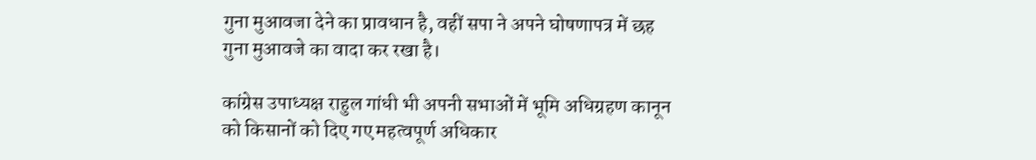गुना मुआवजा देने का प्रावधान है, वहीं सपा ने अपने घोषणापत्र में छह गुना मुआवजे का वादा कर रखा है।

कांग्रेस उपाध्यक्ष राहुल गांधी भी अपनी सभाओं में भूमि अधिग्रहण कानून को किसानों को दिए गए महत्वपूर्ण अधिकार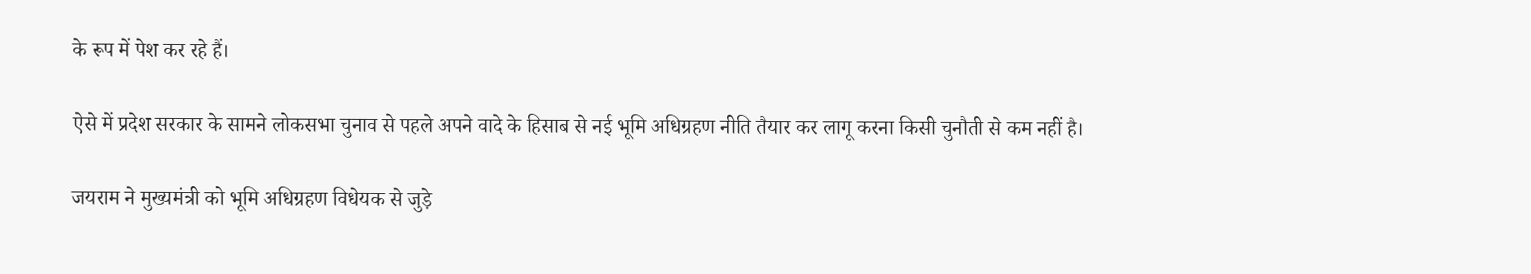के रूप में पेश कर रहे हैं।

ऐसे में प्रदेश सरकार के सामने लोकसभा चुनाव से पहले अपने वादे के हिसाब से नई भूमि अधिग्रहण नीति तैयार कर लागू करना किसी चुनौती से कम नहीं है।

जयराम ने मुख्यमंत्री को भूमि अधिग्रहण विधेयक से जुड़े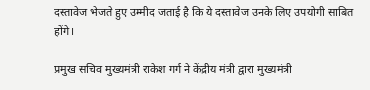दस्तावेज भेजते हुए उम्मीद जताई है कि ये दस्तावेज उनके लिए उपयोगी साबित होंगे।

प्रमुख सचिव मुख्यमंत्री राकेश गर्ग ने केंद्रीय मंत्री द्वारा मुख्यमंत्री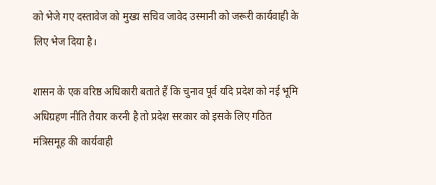को भेजे गए दस्तावेज को मुख्य सचिव जावेद उस्मानी को जरूरी कार्यवाही के लिए भेज दिया है।

शासन के एक वरिष्ठ अधिकारी बताते हैं कि चुनाव पूर्व यदि प्रदेश को नई भूमि अधिग्रहण नीति तैयार करनी है तो प्रदेश सरकार को इसके लिए गठित मंत्रिसमूह की कार्यवाही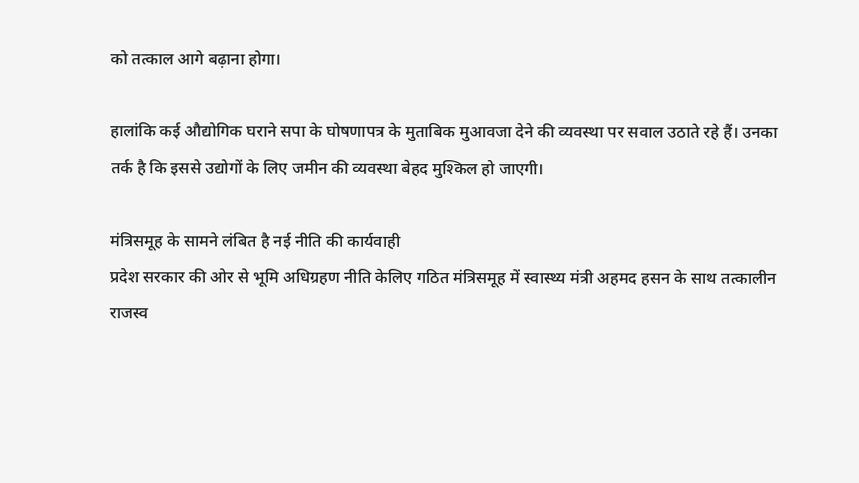को तत्काल आगे बढ़ाना होगा।

हालांकि कई औद्योगिक घराने सपा के घोषणापत्र के मुताबिक मुआवजा देने की व्यवस्था पर सवाल उठाते रहे हैं। उनका तर्क है कि इससे उद्योगों के लिए जमीन की व्यवस्था बेहद मुश्किल हो जाएगी।

मंत्रिसमूह के सामने लंबित है नई नीति की कार्यवाही
प्रदेश सरकार की ओर से भूमि अधिग्रहण नीति केलिए गठित मंत्रिसमूह में स्वास्थ्य मंत्री अहमद हसन के साथ तत्कालीन राजस्व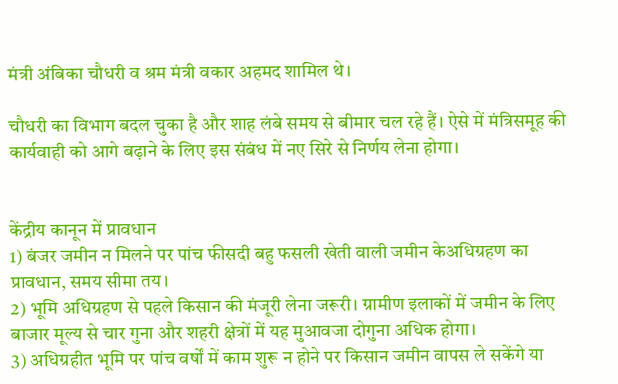मंत्री अंबिका चौधरी व श्रम मंत्री वकार अहमद शामिल थे।

चौधरी का विभाग बदल चुका है और शाह लंबे समय से बीमार चल रहे हैं। ऐसे में मंत्रिसमूह की कार्यवाही को आगे बढ़ाने के लिए इस संबंध में नए सिरे से निर्णय लेना होगा।


केंद्रीय कानून में प्रावधान
1) बंजर जमीन न मिलने पर पांच फीसदी बहु फसली खेती वाली जमीन केअधिग्रहण का प्रावधान, समय सीमा तय।
2) भूमि अधिग्रहण से पहले किसान की मंजूरी लेना जरूरी। ग्रामीण इलाकों में जमीन के लिए बाजार मूल्य से चार गुना और शहरी क्षेत्रों में यह मुआवजा दोगुना अधिक होगा।
3) अधिग्रहीत भूमि पर पांच वर्षों में काम शुरू न होने पर किसान जमीन वापस ले सकेंगे या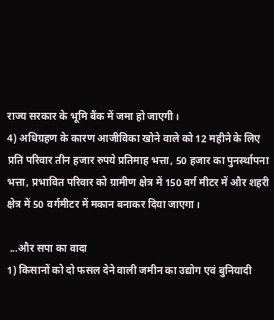राज्य सरकार के भूमि बैंक में जमा हो जाएगी।
4) अधिग्रहण के कारण आजीविका खोने वाले को 12 महीने के लिए प्रति परिवार तीन हजार रुपये प्रतिमाह भत्ता, 50 हजार का पुनर्स्थापना भत्ता, प्रभावित परिवार को ग्रामीण क्षेत्र में 150 वर्ग मीटर में और शहरी क्षेत्र में 50 वर्गमीटर में मकान बनाकर दिया जाएगा।

 ...और सपा का वादा
1) किसानों को दो फसल देने वाली जमीन का उद्योग एवं बुनियादी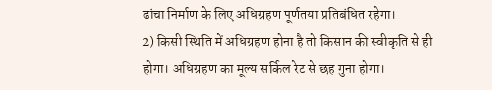ढांचा निर्माण के लिए अधिग्रहण पूर्णतया प्रतिबंधित रहेगा।
2) किसी स्थिति में अधिग्रहण होना है तो किसान की स्वीकृति से ही होगा। अधिग्रहण का मूल्य सर्किल रेट से छह गुना होगा।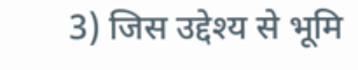3) जिस उद्देश्य से भूमि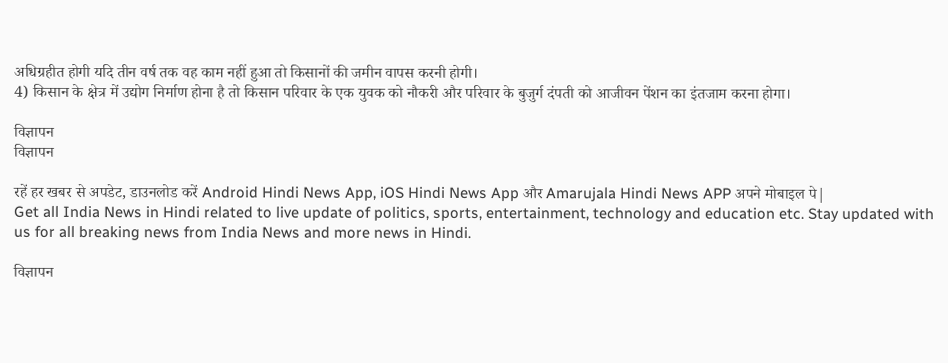अधिग्रहीत होगी यदि तीन वर्ष तक वह काम नहीं हुआ तो किसानों की जमीन वापस करनी होगी।
4) किसान के क्षेत्र में उद्योग निर्माण होना है तो किसान परिवार के एक युवक को नौकरी और परिवार के बुजुर्ग दंपती को आजीवन पेंशन का इंतजाम करना होगा।

विज्ञापन
विज्ञापन

रहें हर खबर से अपडेट, डाउनलोड करें Android Hindi News App, iOS Hindi News App और Amarujala Hindi News APP अपने मोबाइल पे|
Get all India News in Hindi related to live update of politics, sports, entertainment, technology and education etc. Stay updated with us for all breaking news from India News and more news in Hindi.

विज्ञापन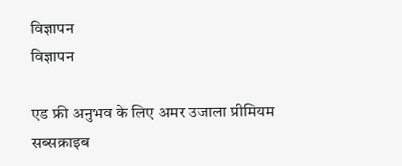विज्ञापन
विज्ञापन

एड फ्री अनुभव के लिए अमर उजाला प्रीमियम सब्सक्राइब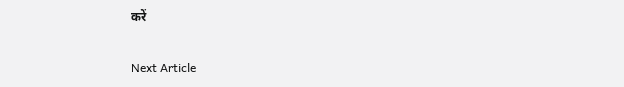करें

Next Article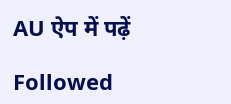AU ऐप में पढ़ें

Followed